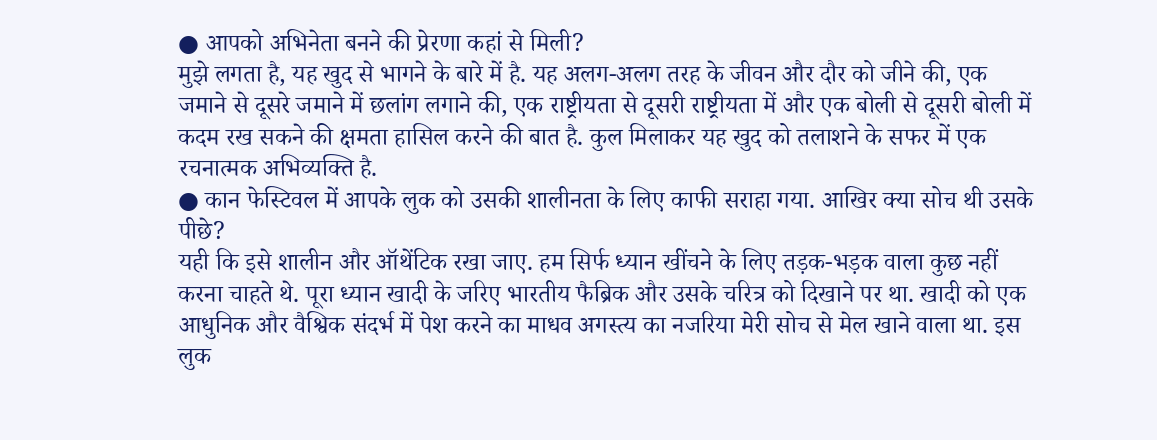● आपको अभिनेता बनने की प्रेरणा कहां से मिली?
मुझे लगता है, यह खुद से भागने के बारे में है. यह अलग-अलग तरह के जीवन और दौर को जीने की, एक जमाने से दूसरे जमाने में छलांग लगाने की, एक राष्ट्रीयता से दूसरी राष्ट्रीयता में और एक बोली से दूसरी बोली में कदम रख सकने की क्षमता हासिल करने की बात है. कुल मिलाकर यह खुद को तलाशने के सफर में एक रचनात्मक अभिव्यक्ति है.
● कान फेस्टिवल में आपके लुक को उसकी शालीनता के लिए काफी सराहा गया. आखिर क्या सोच थी उसके पीछे?
यही कि इसे शालीन और ऑथेंटिक रखा जाए. हम सिर्फ ध्यान खींचने के लिए तड़क-भड़क वाला कुछ नहीं करना चाहते थे. पूरा ध्यान खादी के जरिए भारतीय फैब्रिक और उसके चरित्र को दिखाने पर था. खादी को एक आधुनिक और वैश्विक संदर्भ में पेश करने का माधव अगस्त्य का नजरिया मेरी सोच से मेल खाने वाला था. इस लुक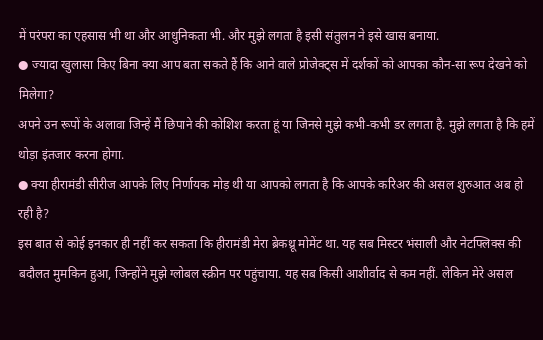में परंपरा का एहसास भी था और आधुनिकता भी. और मुझे लगता है इसी संतुलन ने इसे खास बनाया.
● ज्यादा खुलासा किए बिना क्या आप बता सकते हैं कि आने वाले प्रोजेक्ट्स में दर्शकों को आपका कौन-सा रूप देखने को मिलेगा?
अपने उन रूपों के अलावा जिन्हें मैं छिपाने की कोशिश करता हूं या जिनसे मुझे कभी-कभी डर लगता है. मुझे लगता है कि हमें थोड़ा इंतजार करना होगा.
● क्या हीरामंडी सीरीज आपके लिए निर्णायक मोड़ थी या आपको लगता है कि आपके करिअर की असल शुरुआत अब हो रही है?
इस बात से कोई इनकार ही नहीं कर सकता कि हीरामंडी मेरा ब्रेकथ्रू मोमेंट था. यह सब मिस्टर भंसाली और नेटफ्लिक्स की बदौलत मुमकिन हुआ, जिन्होंने मुझे ग्लोबल स्क्रीन पर पहुंचाया. यह सब किसी आशीर्वाद से कम नहीं. लेकिन मेरे असल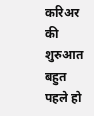करिअर की शुरुआत बहुत पहले हो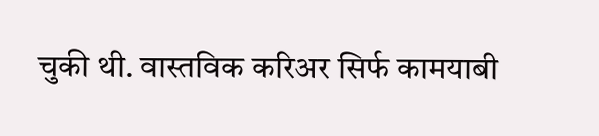चुकी थी. वास्तविक करिअर सिर्फ कामयाबी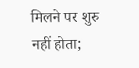मिलने पर शुरु नहीं होता;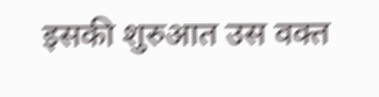इसकी शुरुआत उस वक्त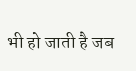भी हो जाती है जब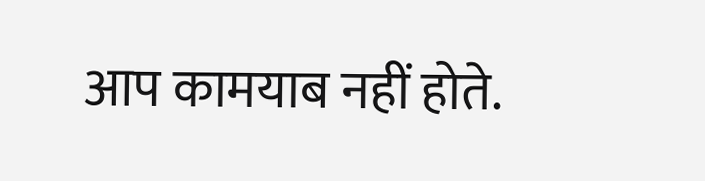आप कामयाब नहीं होते.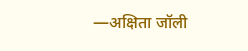—अक्षिता जॉली